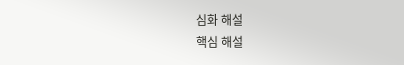심화 해설
핵심 해설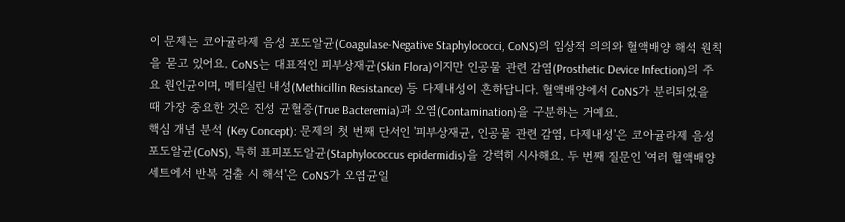이 문제는 코아귤라제 음성 포도알균(Coagulase-Negative Staphylococci, CoNS)의 임상적 의의와 혈액배양 해석 원칙을 묻고 있어요. CoNS는 대표적인 피부상재균(Skin Flora)이지만 인공물 관련 감염(Prosthetic Device Infection)의 주요 원인균이며, 메티실린 내성(Methicillin Resistance) 등 다제내성이 흔하답니다. 혈액배양에서 CoNS가 분리되었을 때 가장 중요한 것은 진성 균혈증(True Bacteremia)과 오염(Contamination)을 구분하는 거예요.
핵심 개념 분석 (Key Concept): 문제의 첫 번째 단서인 '피부상재균, 인공물 관련 감염, 다제내성'은 코아귤라제 음성 포도알균(CoNS), 특히 표피포도알균(Staphylococcus epidermidis)을 강력히 시사해요. 두 번째 질문인 '여러 혈액배양 세트에서 반복 검출 시 해석'은 CoNS가 오염균일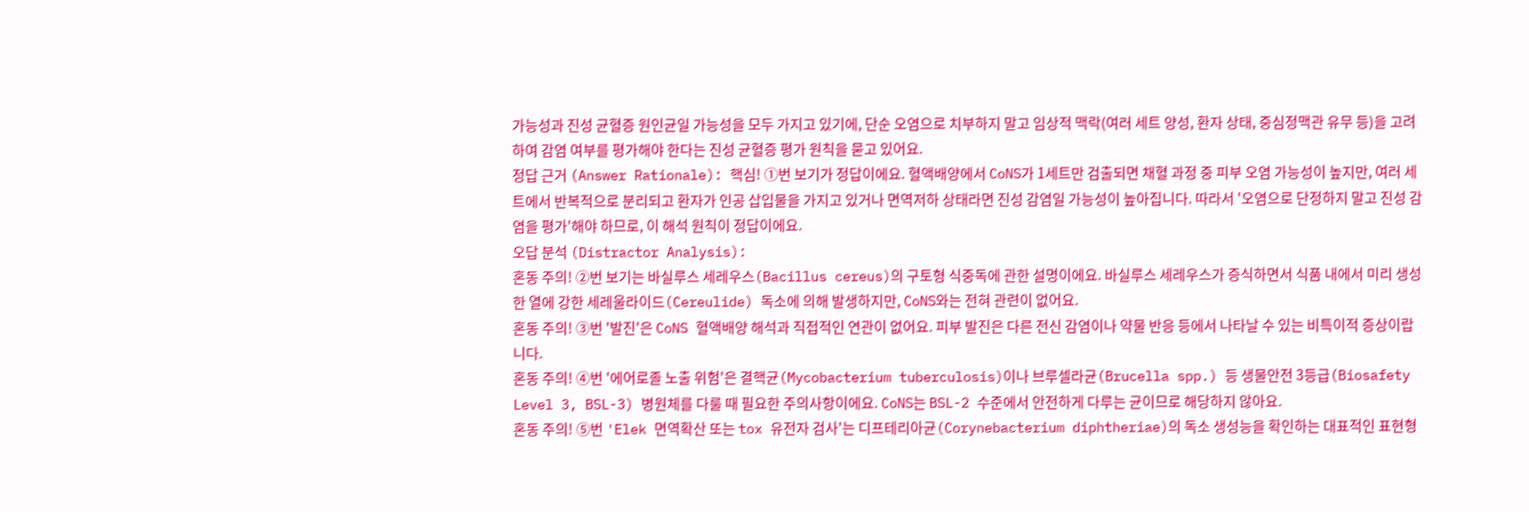가능성과 진성 균혈증 원인균일 가능성을 모두 가지고 있기에, 단순 오염으로 치부하지 말고 임상적 맥락(여러 세트 양성, 환자 상태, 중심정맥관 유무 등)을 고려하여 감염 여부를 평가해야 한다는 진성 균혈증 평가 원칙을 묻고 있어요.
정답 근거 (Answer Rationale): 핵심! ①번 보기가 정답이에요. 혈액배양에서 CoNS가 1세트만 검출되면 채혈 과정 중 피부 오염 가능성이 높지만, 여러 세트에서 반복적으로 분리되고 환자가 인공 삽입물을 가지고 있거나 면역저하 상태라면 진성 감염일 가능성이 높아집니다. 따라서 '오염으로 단정하지 말고 진성 감염을 평가'해야 하므로, 이 해석 원칙이 정답이에요.
오답 분석 (Distractor Analysis):
혼동 주의! ②번 보기는 바실루스 세레우스(Bacillus cereus)의 구토형 식중독에 관한 설명이에요. 바실루스 세레우스가 증식하면서 식품 내에서 미리 생성한 열에 강한 세레울라이드(Cereulide) 독소에 의해 발생하지만, CoNS와는 전혀 관련이 없어요.
혼동 주의! ③번 '발진'은 CoNS 혈액배양 해석과 직접적인 연관이 없어요. 피부 발진은 다른 전신 감염이나 약물 반응 등에서 나타날 수 있는 비특이적 증상이랍니다.
혼동 주의! ④번 '에어로졸 노출 위험'은 결핵균(Mycobacterium tuberculosis)이나 브루셀라균(Brucella spp.) 등 생물안전 3등급(Biosafety Level 3, BSL-3) 병원체를 다룰 때 필요한 주의사항이에요. CoNS는 BSL-2 수준에서 안전하게 다루는 균이므로 해당하지 않아요.
혼동 주의! ⑤번 'Elek 면역확산 또는 tox 유전자 검사'는 디프테리아균(Corynebacterium diphtheriae)의 독소 생성능을 확인하는 대표적인 표현형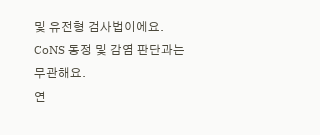및 유전형 검사법이에요. CoNS 동정 및 감염 판단과는 무관해요.
연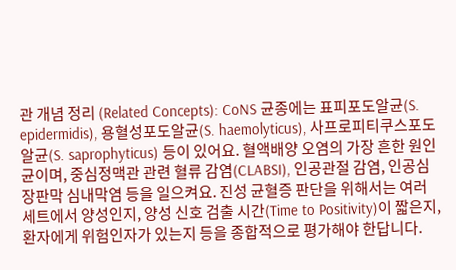관 개념 정리 (Related Concepts): CoNS 균종에는 표피포도알균(S. epidermidis), 용혈성포도알균(S. haemolyticus), 사프로피티쿠스포도알균(S. saprophyticus) 등이 있어요. 혈액배양 오염의 가장 흔한 원인균이며, 중심정맥관 관련 혈류 감염(CLABSI), 인공관절 감염, 인공심장판막 심내막염 등을 일으켜요. 진성 균혈증 판단을 위해서는 여러 세트에서 양성인지, 양성 신호 검출 시간(Time to Positivity)이 짧은지, 환자에게 위험인자가 있는지 등을 종합적으로 평가해야 한답니다.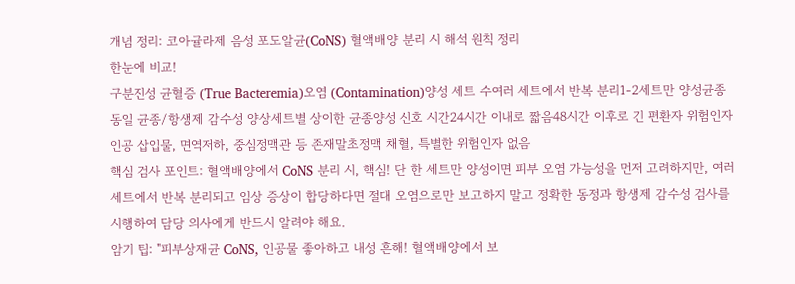개념 정리: 코아귤라제 음성 포도알균(CoNS) 혈액배양 분리 시 해석 원칙 정리
한눈에 비교!
구분진성 균혈증 (True Bacteremia)오염 (Contamination)양성 세트 수여러 세트에서 반복 분리1-2세트만 양성균종동일 균종/항생제 감수성 양상세트별 상이한 균종양성 신호 시간24시간 이내로 짧음48시간 이후로 긴 편환자 위험인자인공 삽입물, 면역저하, 중심정맥관 등 존재말초정맥 채혈, 특별한 위험인자 없음
핵심 검사 포인트: 혈액배양에서 CoNS 분리 시, 핵심! 단 한 세트만 양성이면 피부 오염 가능성을 먼저 고려하지만, 여러 세트에서 반복 분리되고 임상 증상이 합당하다면 절대 오염으로만 보고하지 말고 정확한 동정과 항생제 감수성 검사를 시행하여 담당 의사에게 반드시 알려야 해요.
암기 팁: "피부상재균 CoNS, 인공물 좋아하고 내성 흔해! 혈액배양에서 보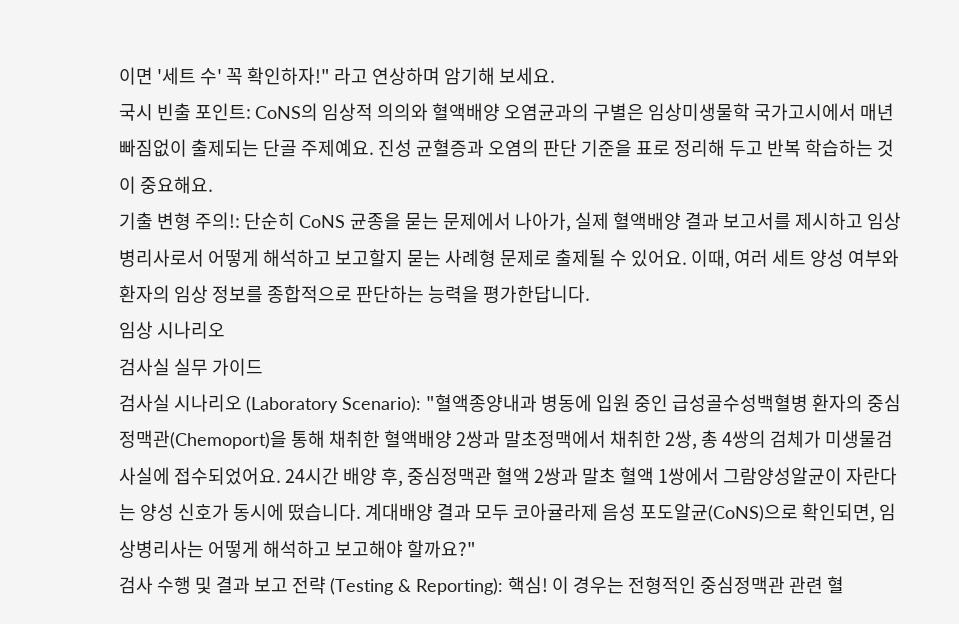이면 '세트 수' 꼭 확인하자!" 라고 연상하며 암기해 보세요.
국시 빈출 포인트: CoNS의 임상적 의의와 혈액배양 오염균과의 구별은 임상미생물학 국가고시에서 매년 빠짐없이 출제되는 단골 주제예요. 진성 균혈증과 오염의 판단 기준을 표로 정리해 두고 반복 학습하는 것이 중요해요.
기출 변형 주의!: 단순히 CoNS 균종을 묻는 문제에서 나아가, 실제 혈액배양 결과 보고서를 제시하고 임상병리사로서 어떻게 해석하고 보고할지 묻는 사례형 문제로 출제될 수 있어요. 이때, 여러 세트 양성 여부와 환자의 임상 정보를 종합적으로 판단하는 능력을 평가한답니다.
임상 시나리오
검사실 실무 가이드
검사실 시나리오 (Laboratory Scenario): "혈액종양내과 병동에 입원 중인 급성골수성백혈병 환자의 중심정맥관(Chemoport)을 통해 채취한 혈액배양 2쌍과 말초정맥에서 채취한 2쌍, 총 4쌍의 검체가 미생물검사실에 접수되었어요. 24시간 배양 후, 중심정맥관 혈액 2쌍과 말초 혈액 1쌍에서 그람양성알균이 자란다는 양성 신호가 동시에 떴습니다. 계대배양 결과 모두 코아귤라제 음성 포도알균(CoNS)으로 확인되면, 임상병리사는 어떻게 해석하고 보고해야 할까요?"
검사 수행 및 결과 보고 전략 (Testing & Reporting): 핵심! 이 경우는 전형적인 중심정맥관 관련 혈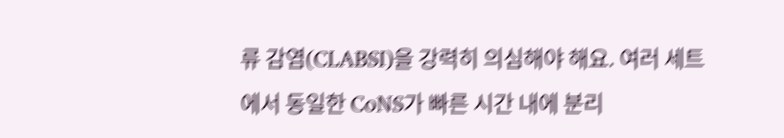류 감염(CLABSI)을 강력히 의심해야 해요. 여러 세트에서 동일한 CoNS가 빠른 시간 내에 분리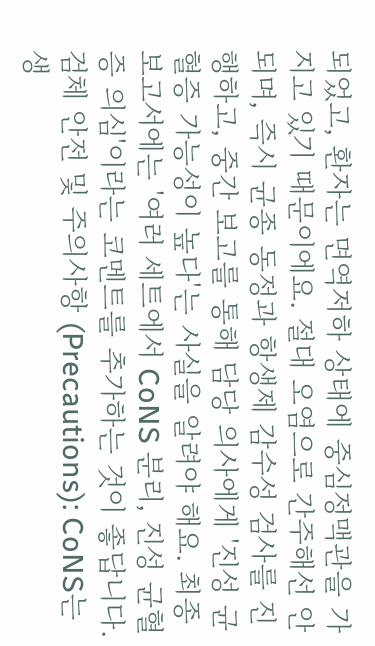되었고, 환자는 면역저하 상태에 중심정맥관을 가지고 있기 때문이에요. 절대 오염으로 간주해선 안 되며, 즉시 균종 동정과 항생제 감수성 검사를 진행하고, 중간 보고를 통해 담당 의사에게 '진성 균혈증 가능성이 높다'는 사실을 알려야 해요. 최종 보고서에는 '여러 세트에서 CoNS 분리, 진성 균혈증 의심'이라는 코멘트를 추가하는 것이 좋답니다.
검체 안전 및 주의사항 (Precautions): CoNS는 생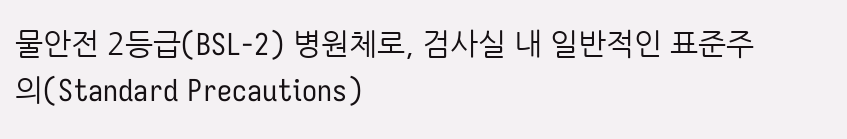물안전 2등급(BSL-2) 병원체로, 검사실 내 일반적인 표준주의(Standard Precautions)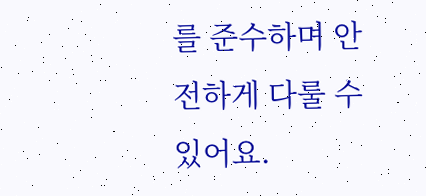를 준수하며 안전하게 다룰 수 있어요.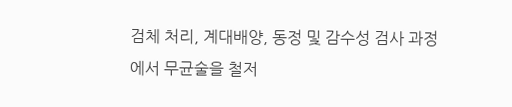검체 처리, 계대배양, 동정 및 감수성 검사 과정에서 무균술을 철저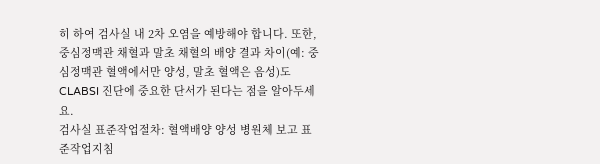히 하여 검사실 내 2차 오염을 예방해야 합니다. 또한, 중심정맥관 채혈과 말초 채혈의 배양 결과 차이(예: 중심정맥관 혈액에서만 양성, 말초 혈액은 음성)도 CLABSI 진단에 중요한 단서가 된다는 점을 알아두세요.
검사실 표준작업절차: 혈액배양 양성 병원체 보고 표준작업지침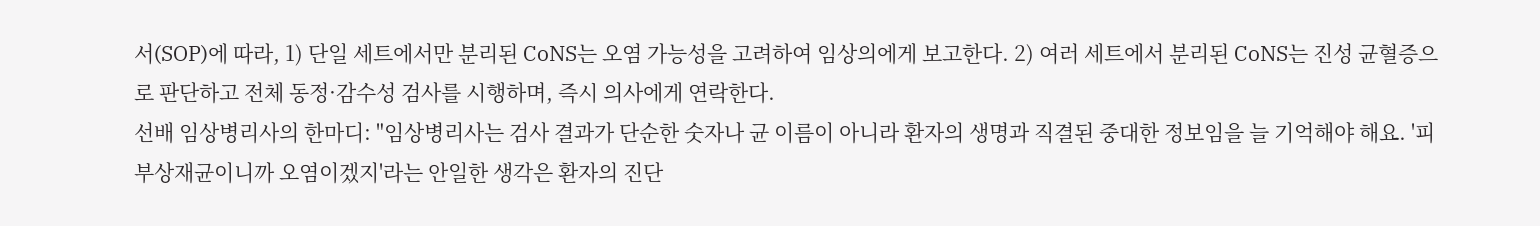서(SOP)에 따라, 1) 단일 세트에서만 분리된 CoNS는 오염 가능성을 고려하여 임상의에게 보고한다. 2) 여러 세트에서 분리된 CoNS는 진성 균혈증으로 판단하고 전체 동정·감수성 검사를 시행하며, 즉시 의사에게 연락한다.
선배 임상병리사의 한마디: "임상병리사는 검사 결과가 단순한 숫자나 균 이름이 아니라 환자의 생명과 직결된 중대한 정보임을 늘 기억해야 해요. '피부상재균이니까 오염이겠지'라는 안일한 생각은 환자의 진단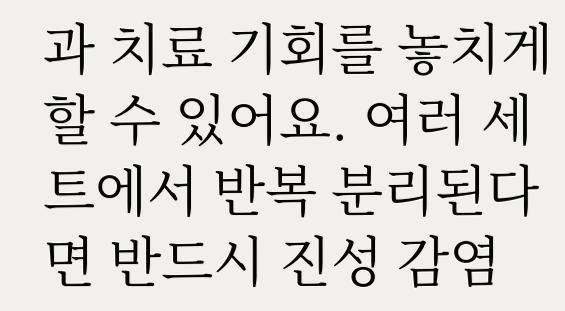과 치료 기회를 놓치게 할 수 있어요. 여러 세트에서 반복 분리된다면 반드시 진성 감염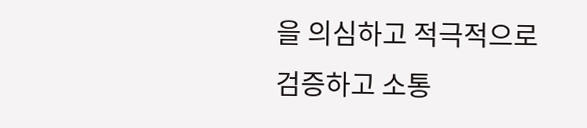을 의심하고 적극적으로 검증하고 소통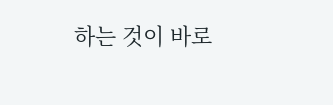하는 것이 바로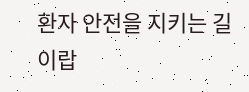환자 안전을 지키는 길이랍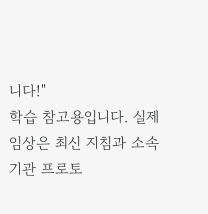니다!"
학습 참고용입니다. 실제 임상은 최신 지침과 소속 기관 프로토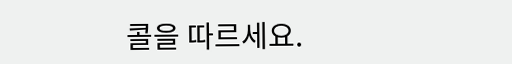콜을 따르세요.